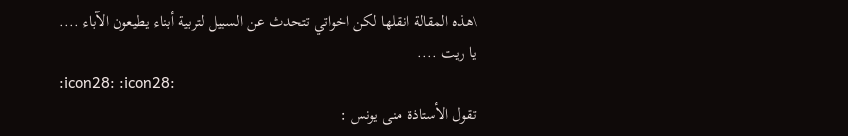\هذه المقالة انقلها لكن اخواتي تتحدث عن السبيل لتربية أبناء يطيعون الآباء ....
يا ريت ....
:icon28: :icon28:
تقول الأستاذة منى يونس :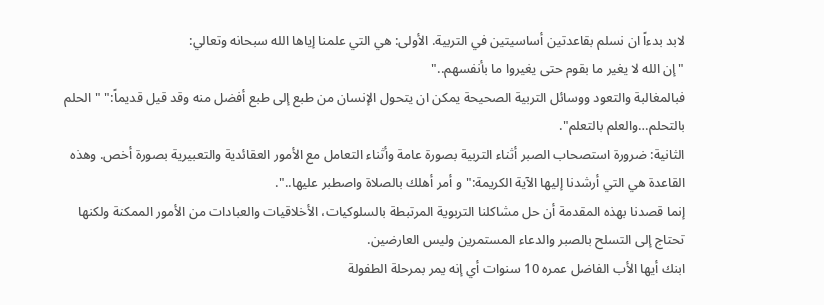لابد بدءاً ان نسلم بقاعدتين أساسيتين في التربية. الأولى: هي التي علمنا إياها الله سبحانه وتعالي:
"إن الله لا يغير ما بقوم حتى يغيروا ما بأنفسهم.."
فبالمغالبة والتعود ووسائل التربية الصحيحة يمكن ان يتحول الإنسان من طبع إلى طبع أفضل منه وقد قيل قديماً:" "الحلم بالتحلم…والعلم بالتعلم".
الثانية: ضرورة استصحاب الصبر أثناء التربية بصورة عامة وأثناء التعامل مع الأمور العقائدية والتعبيرية بصورة أخص. وهذه القاعدة هي التي أرشدنا إليها الآية الكريمة:"و أمر أهلك بالصلاة واصطبر عليها..".
إنما قصدنا بهذه المقدمة أن حل مشاكلنا التربوية المرتبطة بالسلوكيات، الأخلاقيات والعبادات من الأمور الممكنة ولكنها تحتاج إلى التسلح بالصبر والدعاء المستمرين وليس العارضين.
ابنك أيها الأب الفاضل عمره 10 سنوات أي إنه يمر بمرحلة الطفولة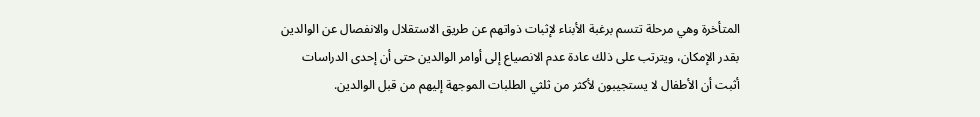المتأخرة وهي مرحلة تتسم برغبة الأبناء لإثبات ذواتهم عن طريق الاستقلال والانفصال عن الوالدين بقدر الإمكان، ويترتب على ذلك عادة عدم الانصياع إلى أوامر الوالدين حتى أن إحدى الدراسات أثبت أن الأطفال لا يستجيبون لأكثر من ثلثي الطلبات الموجهة إليهم من قبل الوالدين.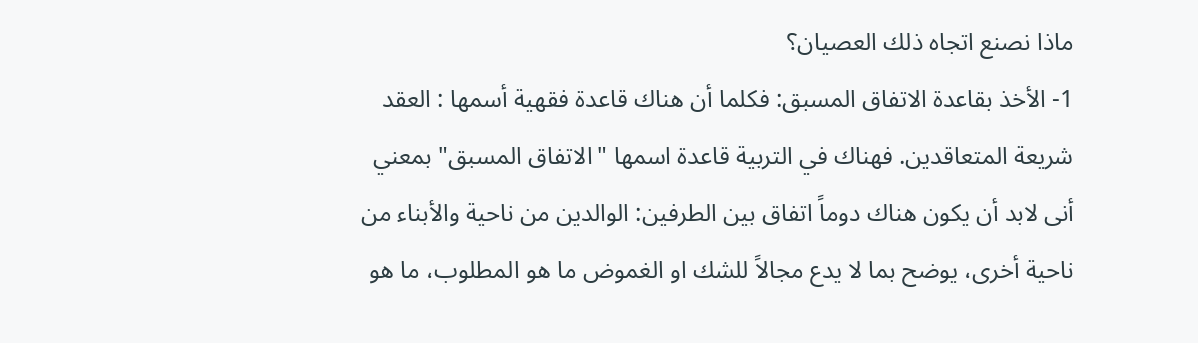ماذا نصنع اتجاه ذلك العصيان؟
1- الأخذ بقاعدة الاتفاق المسبق: فكلما أن هناك قاعدة فقهية أسمها : العقد شريعة المتعاقدين. فهناك في التربية قاعدة اسمها "الاتفاق المسبق" بمعني أنى لابد أن يكون هناك دوماً اتفاق بين الطرفين: الوالدين من ناحية والأبناء من ناحية أخرى، يوضح بما لا يدع مجالاً للشك او الغموض ما هو المطلوب، ما هو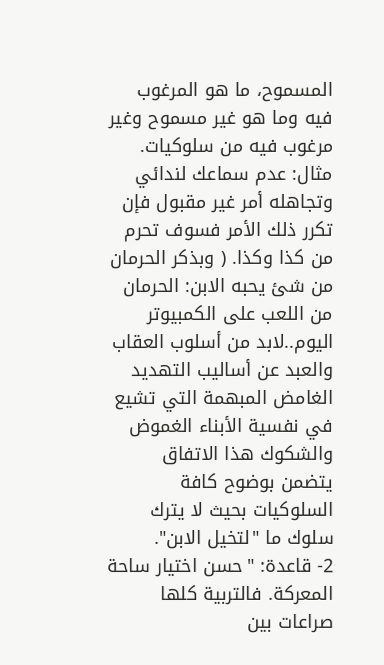المسموح، ما هو المرغوب فيه وما هو غير مسموح وغير مرغوب فيه من سلوكيات.
مثال: عدم سماعك لندائي وتجاهله أمر غير مقبول فإن تكرر ذلك الأمر فسوف تحرم من كذا وكذا. ( وبذكر الحرمان من شئ يحبه الابن: الحرمان من اللعب على الكمبيوتر اليوم..لابد من أسلوب العقاب والعبد عن أساليب التهديد الغامض المبهمة التي تشيع في نفسية الأبناء الغموض والشكوك هذا الاتفاق يتضمن بوضوح كافة السلوكيات بحيث لا يترك سلوك ما "لتخيل الابن".
2- قاعدة: "حسن اختيار ساحة المعركة. فالتربية كلها صراعات بين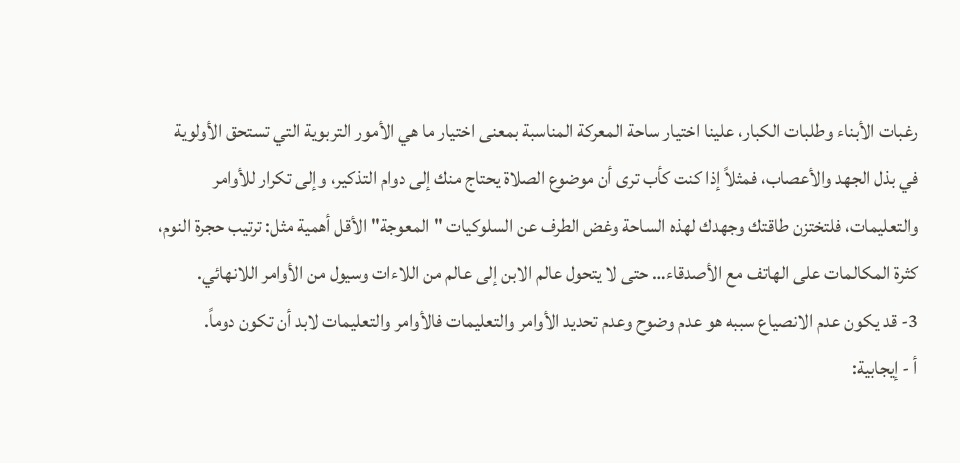رغبات الأبناء وطلبات الكبار، علينا اختيار ساحة المعركة المناسبة بمعنى اختيار ما هي الأمور التربوية التي تستحق الأولوية في بذل الجهد والأعصاب، فمثلاً إذا كنت كأب ترى أن موضوع الصلاة يحتاج منك إلى دوام التذكير، وإلى تكرار للأوامر والتعليمات، فلتختزن طاقتك وجهدك لهذه الساحة وغض الطرف عن السلوكيات "المعوجة" الأقل أهمية مثل: ترتيب حجرة النوم، كثرة المكالمات على الهاتف مع الأصدقاء… حتى لا يتحول عالم الابن إلى عالم من اللاءات وسيول من الأوامر اللانهائي.
3- قد يكون عدم الانصياع سببه هو عدم وضوح وعدم تحديد الأوامر والتعليمات فالأوامر والتعليمات لابد أن تكون دوماً.
أ - إيجابية: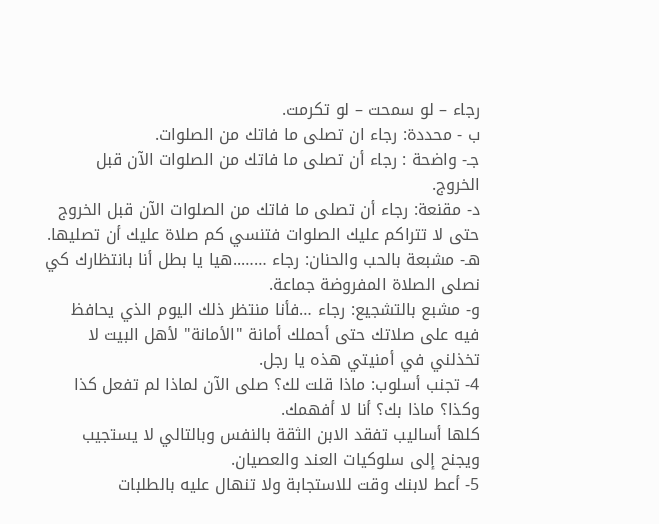رجاء – لو سمحت – لو تكرمت.
ب - محددة: رجاء ان تصلى ما فاتك من الصلوات.
جـ- واضحة : رجاء أن تصلى ما فاتك من الصلوات الآن قبل الخروج.
د- مقنعة: رجاء أن تصلى ما فاتك من الصلوات الآن قبل الخروج حتى لا تتراكم عليك الصلوات فتنسي كم صلاة عليك أن تصليها.
هـ- مشبعة بالحب والحنان: رجاء ……..هيا يا بطل أنا بانتظارك كي نصلى الصلاة المفروضة جماعة.
و- مشبع بالتشجيع: رجاء …فأنا منتظر ذلك اليوم الذي يحافظ فيه على صلاتك حتى أحملك أمانة "الأمانة" لأهل البيت لا تخذلني في أمنيتي هذه يا رجل.
4- تجنب أسلوب: ماذا قلت لك؟ صلى الآن لماذا لم تفعل كذا وكذا؟ ماذا بك؟ أنا لا أفهمك.
كلها أساليب تفقد الابن الثقة بالنفس وبالتالي لا يستجيب ويجنح إلى سلوكيات العند والعصيان.
5- أعط لابنك وقت للاستجابة ولا تنهال عليه بالطلبات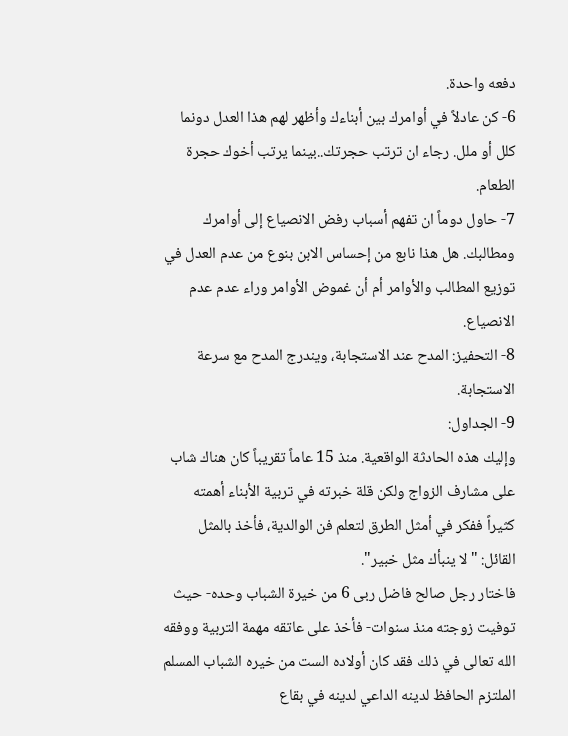دفعه واحدة.
6- كن عادلاً في أوامرك بين أبناءك وأظهر لهم هذا العدل دونما كلل أو ملل. رجاء ان ترتب حجرتك..بينما يرتب أخوك حجرة الطعام.
7- حاول دوماً ان تفهم أسباب رفض الانصياع إلى أوامرك ومطالبك. هل هذا نابع من إحساس الابن بنوع من عدم العدل في توزيع المطالب والأوامر أم أن غموض الأوامر وراء عدم عدم الانصياع.
8- التحفيز: المدح عند الاستجابة، ويندرج المدح مع سرعة الاستجابة.
9- الجداول:
وإليك هذه الحادثة الواقعية. منذ 15 عاماً تقريباً كان هناك شاب على مشارف الزواج ولكن قلة خبرته في تربية الأبناء أهمته كثيراً ففكر في أمثل الطرق لتعلم فن الوالدية، فأخذ بالمثل القائل: "لا ينبأك مثل خبير".
فاختار رجل صالح فاضل ربى 6 من خيرة الشباب وحده- حيث توفيت زوجته منذ سنوات- فأخذ على عاتقه مهمة التربية ووفقه الله تعالى في ذلك فقد كان أولاده الست من خيره الشباب المسلم الملتزم الحافظ لدينه الداعي لدينه في بقاع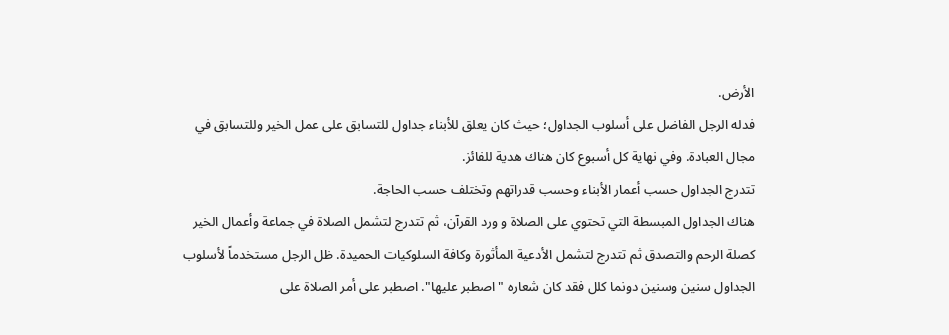الأرض.
فدله الرجل الفاضل على أسلوب الجداول؛ حيث كان يعلق للأبناء جداول للتسابق على عمل الخير وللتسابق في مجال العبادة. وفي نهاية كل أسبوع كان هناك هدية للفائز.
تتدرج الجداول حسب أعمار الأبناء وحسب قدراتهم وتختلف حسب الحاجة.
هناك الجداول المبسطة التي تحتوي على الصلاة و ورد القرآن، ثم تتدرج لتشمل الصلاة في جماعة وأعمال الخير كصلة الرحم والتصدق ثم تتدرج لتشمل الأدعية المأثورة وكافة السلوكيات الحميدة. ظل الرجل مستخدماً لأسلوب الجداول سنين وسنين دونما كلل فقد كان شعاره "اصطبر عليها". اصطبر على أمر الصلاة على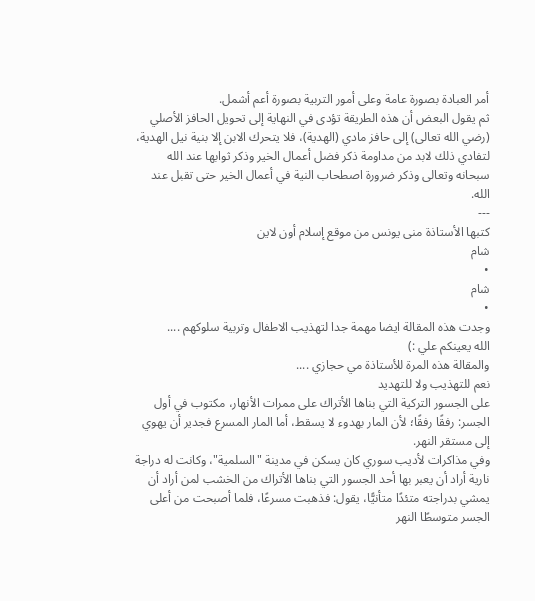أمر العبادة بصورة عامة وعلى أمور التربية بصورة أعم أشمل.
ثم يقول البعض أن هذه الطريقة تؤدى في النهاية إلى تحويل الحافز الأصلي (رضي الله تعالى) إلى حافز مادي (الهدية)، فلا يتحرك الابن إلا بنية نيل الهدية، لتفادي ذلك لابد من مداومة ذكر فضل أعمال الخير وذكر ثوابها عند الله سبحانه وتعالى وذكر ضرورة اصطحاب النية في أعمال الخير حتى تقبل عند الله.
---
كتبها الأستاذة منى يونس من موقع إسلام أون لاين
شام
•
شام
•
وجدت هذه المقالة ايضا مهمة جدا لتهذيب الاطفال وتربية سلوكهم ....
الله يعينكم علي :)
والمقالة هذه المرة للأستاذة مي حجازي ....
نعم للتهذيب ولا للتهديد
على الجسور التركية التي بناها الأتراك على ممرات الأنهار، مكتوب في أول الجسر: رفقًا رفقًا؛ لأن المار بهدوء لا يسقط، أما المار المسرع فجدير أن يهوي إلى مستقر النهر.
وفي مذاكرات لأديب سوري كان يسكن في مدينة "السلمية"، وكانت له دراجة نارية أراد أن يعبر بها أحد الجسور التي بناها الأتراك من الخشب لمن أراد أن يمشي بدراجته متئدًا متأنيًّا، يقول: فذهبت مسرعًا، فلما أصبحت من أعلى الجسر متوسطًا النهر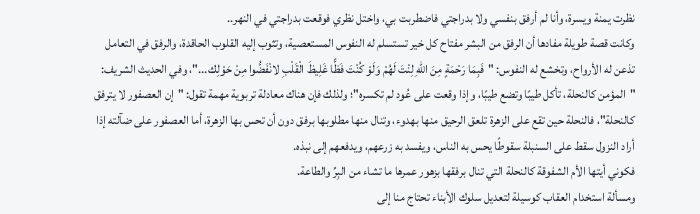نظرت يمنة ويسرة، وأنا لم أرفق بنفسي ولا بدراجتي فاضطربت بي، واختل نظري فوقعت بدراجتي في النهر..
وكانت قصة طويلة مفادها أن الرفق من البشر مفتاح كل خير تستسلم له النفوس المستعصية، وتثوب إليه القلوب الحاقدة، والرفق في التعامل تذعن له الأرواح، وتخشع له النفوس: "فَبِمَا رَحْمَةٍ مِنَ اللهِ لِنْتَ لَهُمْ وَلَوْ كُنْتَ فَظًّا غَلِيظَ الْقَلْبِ لانْفَضُّوا مِنْ حَوْلِك..."، وفي الحديث الشريف: "المؤمن كالنحلة، تأكل طيبًا وتضع طيبًا، وإذا وقعت على عُود لم تكسره"؛ ولذلك فإن هناك معادلة تربوية مهمة تقول: "إن العصفور لا يترفق كالنحلة"، فالنحلة حين تقع على الزهرة تلعق الرحيق منها بهدوء، وتنال منها مطلوبها برفق دون أن تحس بها الزهرة، أما العصفور على ضآلته إذا أراد النزول سقط على السنبلة سقوطًا يحس به الناس، ويفسد به زرعهم، ويدفعهم إلى نبذه.
فكوني أيتها الأم الشفوقة كالنحلة التي تنال برفقها بزهور عمرها ما تشاء من البِرِّ والطاعة.
ومسألة استخدام العقاب كوسيلة لتعديل سلوك الأبناء تحتاج منا إلى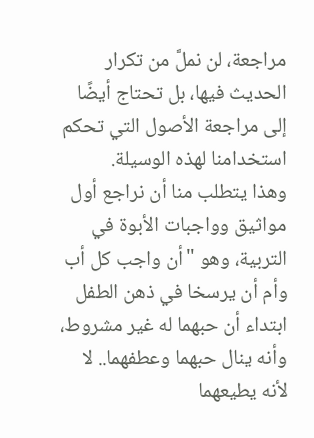مراجعة، لن نملَّ من تكرار الحديث فيها، بل تحتاج أيضًا إلى مراجعة الأصول التي تحكم استخدامنا لهذه الوسيلة.
وهذا يتطلب منا أن نراجع أول مواثيق وواجبات الأبوة في التربية، وهو "أن واجب كل أب وأم أن يرسخا في ذهن الطفل ابتداء أن حبهما له غير مشروط، وأنه ينال حبهما وعطفهما.. لا لأنه يطيعهما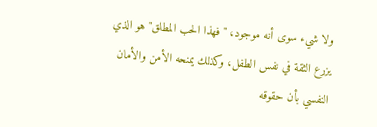ولا شيء سوى أنه موجود، "فهذا الحب المطلق" هو الذي يزرع الثقة في نفس الطفل، وكذلك يمنحه الأمن والأمان النفسي بأن حقوقه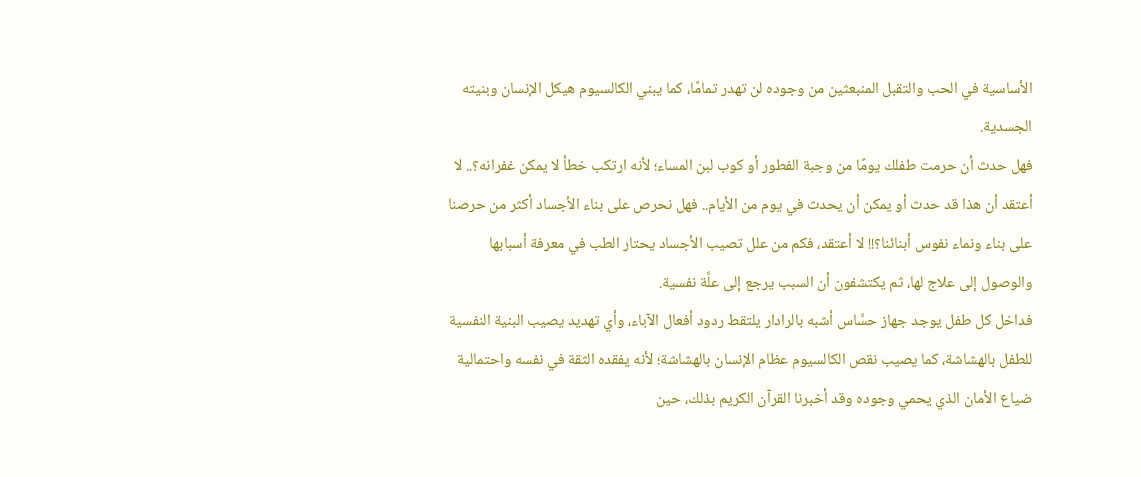الأساسية في الحب والتقبل المنبعثين من وجوده لن تهدر تمامًا، كما يبني الكالسيوم هيكل الإنسان وبنيته الجسدية.
فهل حدث أن حرمت طفلك يومًا من وجبة الفطور أو كوب لبن المساء؛ لأنه ارتكب خطأ لا يمكن غفرانه؟.. لا أعتقد أن هذا قد حدث أو يمكن أن يحدث في يوم من الأيام.. فهل نحرص على بناء الأجساد أكثر من حرصنا على بناء ونماء نفوس أبنائنا؟!! لا أعتقد، فكم من علل تصيب الأجساد يحتار الطب في معرفة أسبابها والوصول إلى علاج لها، ثم يكتشفون أن السبب يرجع إلى علَّة نفسية.
فداخل كل طفل يوجد جهاز حسَّاس أشبه بالرادار يلتقط ردود أفعال الآباء، وأي تهديد يصيب البنية النفسية للطفل بالهشاشة، كما يصيب نقص الكالسيوم عظام الإنسان بالهشاشة؛ لأنه يفقده الثقة في نفسه واحتمالية ضياع الأمان الذي يحمي وجوده وقد أخبرنا القرآن الكريم بذلك، حين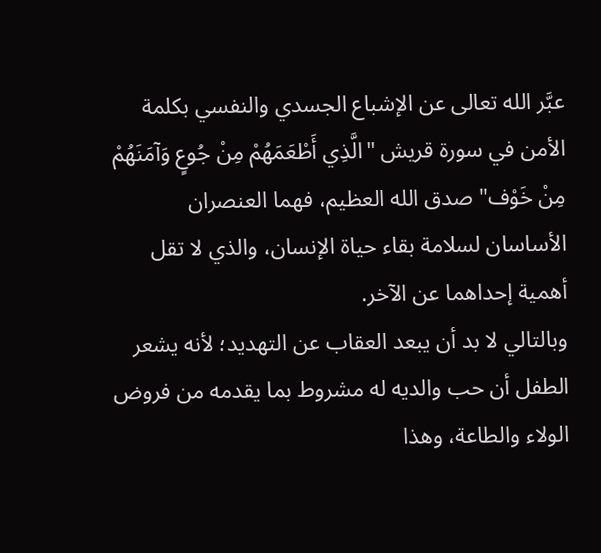عبَّر الله تعالى عن الإشباع الجسدي والنفسي بكلمة الأمن في سورة قريش "الَّذِي أَطْعَمَهُمْ مِنْ جُوعٍ وَآمَنَهُمْ مِنْ خَوْف" صدق الله العظيم، فهما العنصران الأساسان لسلامة بقاء حياة الإنسان، والذي لا تقل أهمية إحداهما عن الآخر.
وبالتالي لا بد أن يبعد العقاب عن التهديد؛ لأنه يشعر الطفل أن حب والديه له مشروط بما يقدمه من فروض الولاء والطاعة، وهذا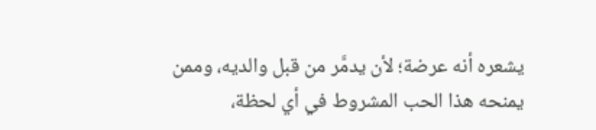يشعره أنه عرضة؛ لأن يدمَّر من قبل والديه، وممن يمنحه هذا الحب المشروط في أي لحظة،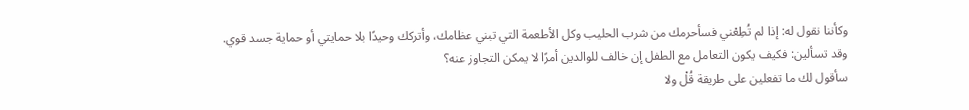وكأننا نقول له: إذا لم تُطِعْني فسأحرمك من شرب الحليب وكل الأطعمة التي تبني عظامك، وأتركك وحيدًا بلا حمايتي أو حماية جسد قوي.
وقد تسألين: فكيف يكون التعامل مع الطفل إن خالف للوالدين أمرًا لا يمكن التجاوز عنه؟
سأقول لك ما تفعلين على طريقة قُلْ ولا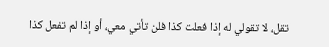تقل، لا تقولي له إذا فعلت كذا فلن تأتي معي، أو إذا لم تفعل كذا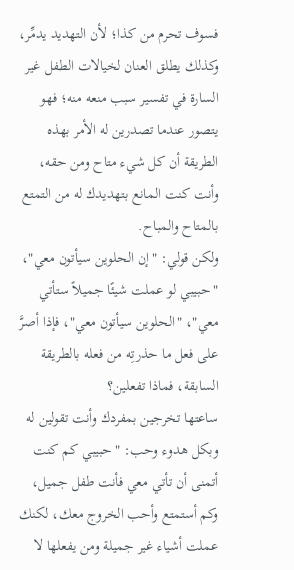فسوف تحرم من كذا؛ لأن التهديد يدمِّر، وكذلك يطلق العنان لخيالات الطفل غير السارة في تفسير سبب منعه منه؛ فهو يتصور عندما تصدرين له الأمر بهذه الطريقة أن كل شيء متاح ومن حقه، وأنت كنت المانع بتهديدك له من التمتع بالمتاح والمباح.
ولكن قولي: "إن الحلوين سيأتون معي"، "حبيبي لو عملت شيئًا جميلاً ستأتي معي"، "الحلوين سيأتون معي"، فإذا أصرَّ على فعل ما حذرتِه من فعله بالطريقة السابقة، فماذا تفعلين؟
ساعتها تخرجين بمفردك وأنت تقولين له وبكل هدوء وحب: "حبيبي كم كنت أتمنى أن تأتي معي فأنت طفل جميل، وكم أستمتع وأحب الخروج معك، لكنك عملت أشياء غير جميلة ومن يفعلها لا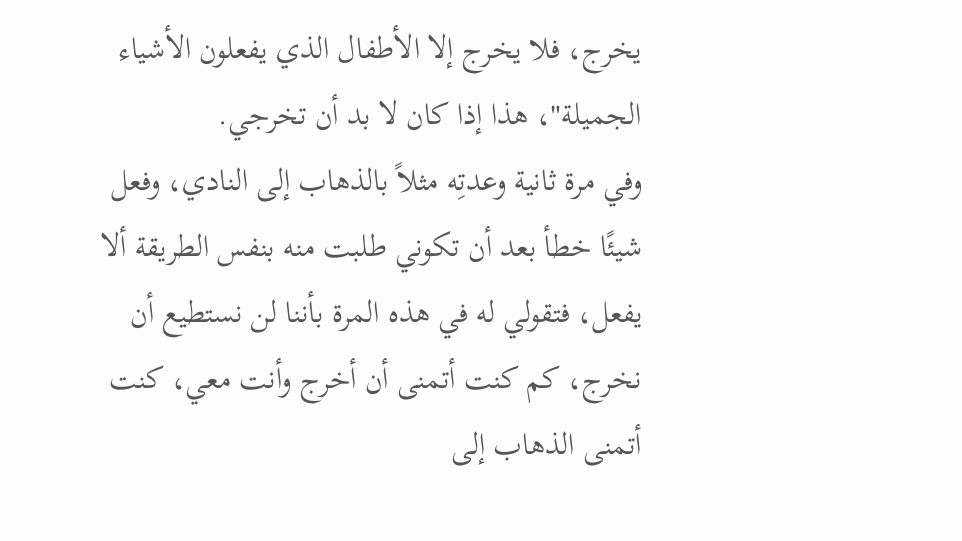يخرج، فلا يخرج إلا الأطفال الذي يفعلون الأشياء الجميلة"، هذا إذا كان لا بد أن تخرجي.
وفي مرة ثانية وعدتِه مثلاً بالذهاب إلى النادي، وفعل شيئًا خطأ بعد أن تكوني طلبت منه بنفس الطريقة ألا يفعل، فتقولي له في هذه المرة بأننا لن نستطيع أن نخرج، كم كنت أتمنى أن أخرج وأنت معي، كنت أتمنى الذهاب إلى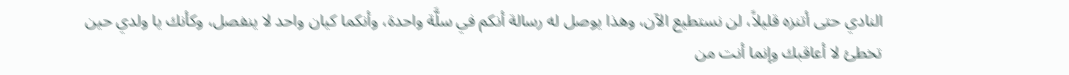النادي حتى أتنزه قليلاً، لن نستطيع الآن، وهذا يوصل له رسالة أنكم في سلَّة واحدة، وأنكما كيان واحد لا ينفصل، وكأنك يا ولدي حين تخطئ لا أعاقبك وإنما أنت من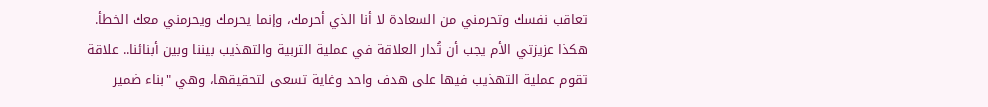تعاقب نفسك وتحرمني من السعادة لا أنا الذي أحرمك، وإنما يحرمك ويحرمني معك الخطأ.
هكذا عزيزتي الأم يجب أن تُدار العلاقة في عملية التربية والتهذيب بيننا وبين أبنائنا.. علاقة تقوم عملية التهذيب فيها على هدف واحد وغاية تسعى لتحقيقها، وهي "بناء ضمير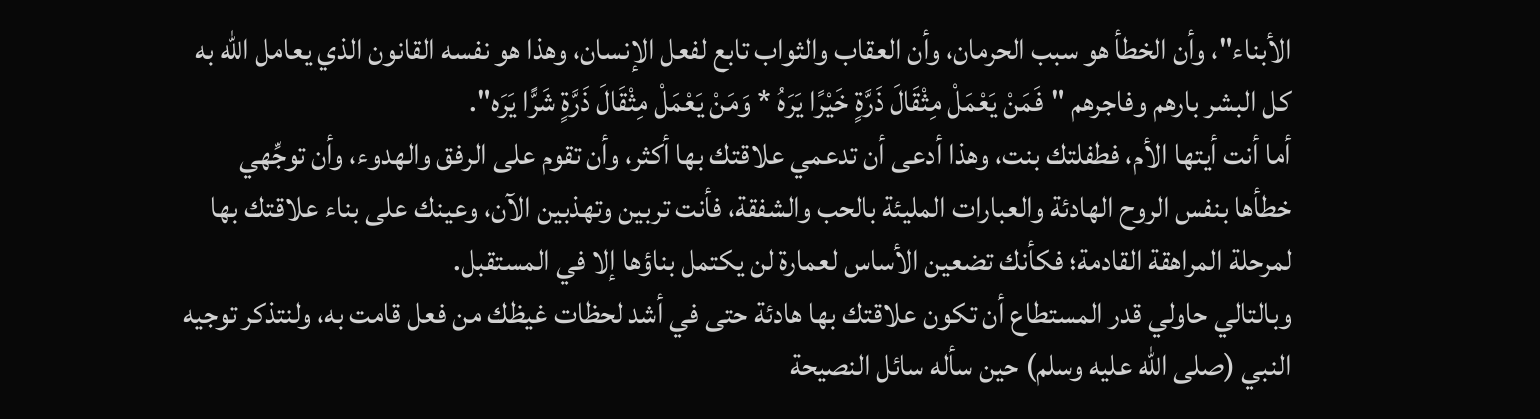الأبناء"، وأن الخطأ هو سبب الحرمان، وأن العقاب والثواب تابع لفعل الإنسان، وهذا هو نفسه القانون الذي يعامل الله به كل البشر بارهم وفاجرهم "فَمَنْ يَعْمَلْ مِثْقَالَ ذَرَّةٍ خَيْرًا يَرَهُ * وَمَنْ يَعْمَلْ مِثْقَالَ ذَرَّةٍ شَرًّا يَرَه".
أما أنت أيتها الأم، فطفلتك بنت، وهذا أدعى أن تدعمي علاقتك بها أكثر، وأن تقوم على الرفق والهدوء، وأن توجِّهي خطأها بنفس الروح الهادئة والعبارات المليئة بالحب والشفقة، فأنت تربين وتهذبين الآن، وعينك على بناء علاقتك بها لمرحلة المراهقة القادمة؛ فكأنك تضعين الأساس لعمارة لن يكتمل بناؤها إلا في المستقبل.
وبالتالي حاولي قدر المستطاع أن تكون علاقتك بها هادئة حتى في أشد لحظات غيظك من فعل قامت به، ولنتذكر توجيه النبي (صلى الله عليه وسلم) حين سأله سائل النصيحة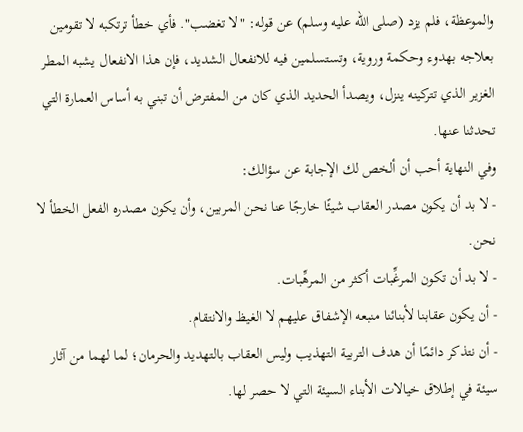والموعظة، فلم يزد (صلى الله عليه وسلم) عن قوله: "لا تغضب". فأي خطأ ترتكبه لا تقومين بعلاجه بهدوء وحكمة وروية، وتستسلمين فيه للانفعال الشديد، فإن هذا الانفعال يشبه المطر الغزير الذي تتركينه ينزل، ويصدأ الحديد الذي كان من المفترض أن تبني به أساس العمارة التي تحدثنا عنها.
وفي النهاية أحب أن ألخص لك الإجابة عن سؤالك:
- لا بد أن يكون مصدر العقاب شيئًا خارجًا عنا نحن المربين، وأن يكون مصدره الفعل الخطأ لا نحن.
- لا بد أن تكون المرغِّبات أكثر من المرهِّبات.
- أن يكون عقابنا لأبنائنا منبعه الإشفاق عليهم لا الغيظ والانتقام.
- أن نتذكر دائمًا أن هدف التربية التهذيب وليس العقاب بالتهديد والحرمان؛ لما لهما من آثار سيئة في إطلاق خيالات الأبناء السيئة التي لا حصر لها.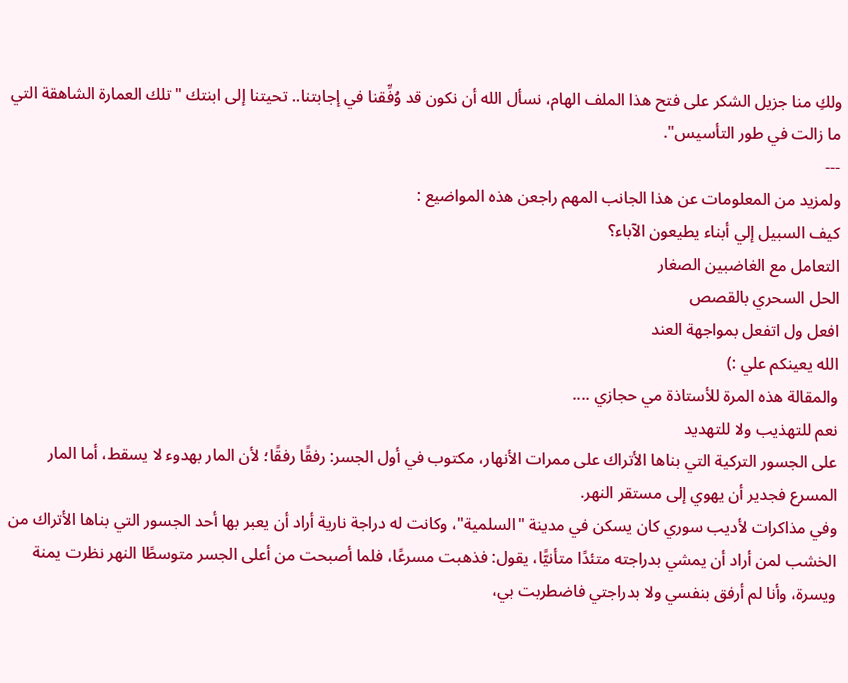ولكِ منا جزيل الشكر على فتح هذا الملف الهام، نسأل الله أن نكون قد وُفِّقنا في إجابتنا.. تحيتنا إلى ابنتك "تلك العمارة الشاهقة التي ما زالت في طور التأسيس".
---
ولمزيد من المعلومات عن هذا الجانب المهم راجعن هذه المواضيع :
كيف السبيل إلي أبناء يطيعون الآباء؟
التعامل مع الغاضبين الصغار
الحل السحري بالقصص
افعل ول اتفعل بمواجهة العند
الله يعينكم علي :)
والمقالة هذه المرة للأستاذة مي حجازي ....
نعم للتهذيب ولا للتهديد
على الجسور التركية التي بناها الأتراك على ممرات الأنهار، مكتوب في أول الجسر: رفقًا رفقًا؛ لأن المار بهدوء لا يسقط، أما المار المسرع فجدير أن يهوي إلى مستقر النهر.
وفي مذاكرات لأديب سوري كان يسكن في مدينة "السلمية"، وكانت له دراجة نارية أراد أن يعبر بها أحد الجسور التي بناها الأتراك من الخشب لمن أراد أن يمشي بدراجته متئدًا متأنيًّا، يقول: فذهبت مسرعًا، فلما أصبحت من أعلى الجسر متوسطًا النهر نظرت يمنة ويسرة، وأنا لم أرفق بنفسي ولا بدراجتي فاضطربت بي،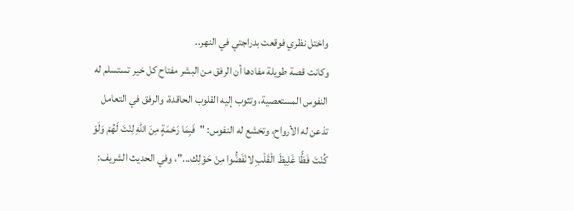واختل نظري فوقعت بدراجتي في النهر..
وكانت قصة طويلة مفادها أن الرفق من البشر مفتاح كل خير تستسلم له النفوس المستعصية، وتثوب إليه القلوب الحاقدة، والرفق في التعامل تذعن له الأرواح، وتخشع له النفوس: "فَبِمَا رَحْمَةٍ مِنَ اللهِ لِنْتَ لَهُمْ وَلَوْ كُنْتَ فَظًّا غَلِيظَ الْقَلْبِ لانْفَضُّوا مِنْ حَوْلِك..."، وفي الحديث الشريف: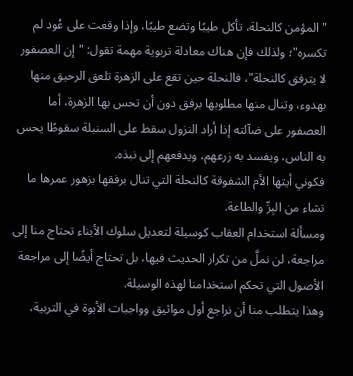"المؤمن كالنحلة، تأكل طيبًا وتضع طيبًا، وإذا وقعت على عُود لم تكسره"؛ ولذلك فإن هناك معادلة تربوية مهمة تقول: "إن العصفور لا يترفق كالنحلة"، فالنحلة حين تقع على الزهرة تلعق الرحيق منها بهدوء، وتنال منها مطلوبها برفق دون أن تحس بها الزهرة، أما العصفور على ضآلته إذا أراد النزول سقط على السنبلة سقوطًا يحس به الناس، ويفسد به زرعهم، ويدفعهم إلى نبذه.
فكوني أيتها الأم الشفوقة كالنحلة التي تنال برفقها بزهور عمرها ما تشاء من البِرِّ والطاعة.
ومسألة استخدام العقاب كوسيلة لتعديل سلوك الأبناء تحتاج منا إلى مراجعة، لن نملَّ من تكرار الحديث فيها، بل تحتاج أيضًا إلى مراجعة الأصول التي تحكم استخدامنا لهذه الوسيلة.
وهذا يتطلب منا أن نراجع أول مواثيق وواجبات الأبوة في التربية،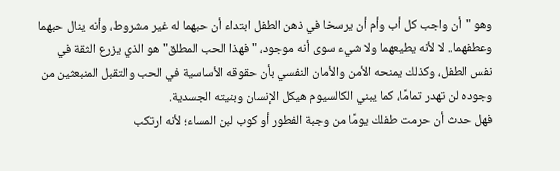وهو "أن واجب كل أب وأم أن يرسخا في ذهن الطفل ابتداء أن حبهما له غير مشروط، وأنه ينال حبهما وعطفهما.. لا لأنه يطيعهما ولا شيء سوى أنه موجود، "فهذا الحب المطلق" هو الذي يزرع الثقة في نفس الطفل، وكذلك يمنحه الأمن والأمان النفسي بأن حقوقه الأساسية في الحب والتقبل المنبعثين من وجوده لن تهدر تمامًا، كما يبني الكالسيوم هيكل الإنسان وبنيته الجسدية.
فهل حدث أن حرمت طفلك يومًا من وجبة الفطور أو كوب لبن المساء؛ لأنه ارتكب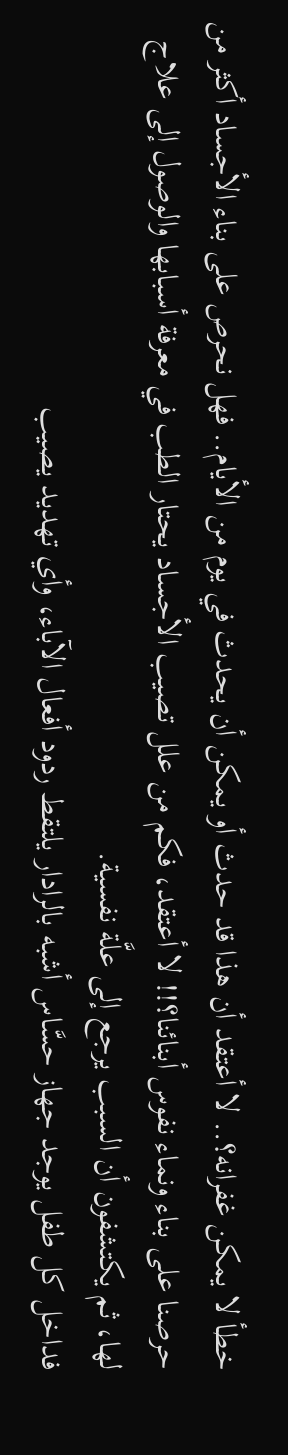خطأ لا يمكن غفرانه؟.. لا أعتقد أن هذا قد حدث أو يمكن أن يحدث في يوم من الأيام.. فهل نحرص على بناء الأجساد أكثر من حرصنا على بناء ونماء نفوس أبنائنا؟!! لا أعتقد، فكم من علل تصيب الأجساد يحتار الطب في معرفة أسبابها والوصول إلى علاج لها، ثم يكتشفون أن السبب يرجع إلى علَّة نفسية.
فداخل كل طفل يوجد جهاز حسَّاس أشبه بالرادار يلتقط ردود أفعال الآباء، وأي تهديد يصيب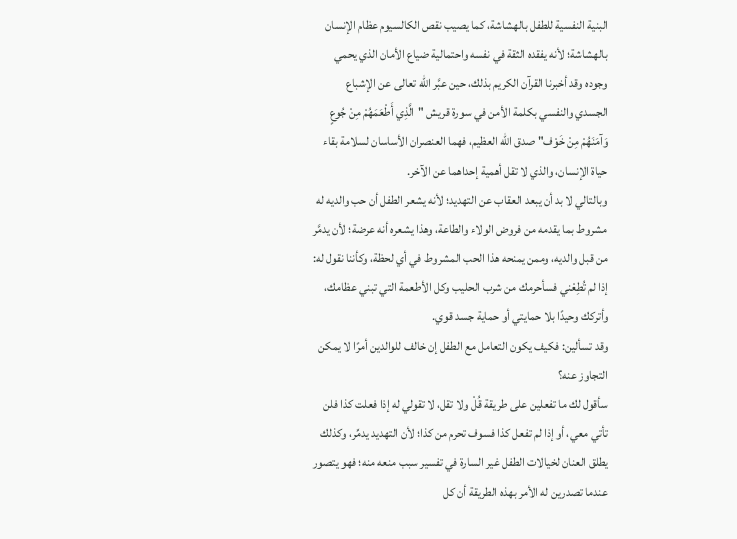البنية النفسية للطفل بالهشاشة، كما يصيب نقص الكالسيوم عظام الإنسان بالهشاشة؛ لأنه يفقده الثقة في نفسه واحتمالية ضياع الأمان الذي يحمي وجوده وقد أخبرنا القرآن الكريم بذلك، حين عبَّر الله تعالى عن الإشباع الجسدي والنفسي بكلمة الأمن في سورة قريش "الَّذِي أَطْعَمَهُمْ مِنْ جُوعٍ وَآمَنَهُمْ مِنْ خَوْف" صدق الله العظيم، فهما العنصران الأساسان لسلامة بقاء حياة الإنسان، والذي لا تقل أهمية إحداهما عن الآخر.
وبالتالي لا بد أن يبعد العقاب عن التهديد؛ لأنه يشعر الطفل أن حب والديه له مشروط بما يقدمه من فروض الولاء والطاعة، وهذا يشعره أنه عرضة؛ لأن يدمَّر من قبل والديه، وممن يمنحه هذا الحب المشروط في أي لحظة، وكأننا نقول له: إذا لم تُطِعْني فسأحرمك من شرب الحليب وكل الأطعمة التي تبني عظامك، وأتركك وحيدًا بلا حمايتي أو حماية جسد قوي.
وقد تسألين: فكيف يكون التعامل مع الطفل إن خالف للوالدين أمرًا لا يمكن التجاوز عنه؟
سأقول لك ما تفعلين على طريقة قُلْ ولا تقل، لا تقولي له إذا فعلت كذا فلن تأتي معي، أو إذا لم تفعل كذا فسوف تحرم من كذا؛ لأن التهديد يدمِّر، وكذلك يطلق العنان لخيالات الطفل غير السارة في تفسير سبب منعه منه؛ فهو يتصور عندما تصدرين له الأمر بهذه الطريقة أن كل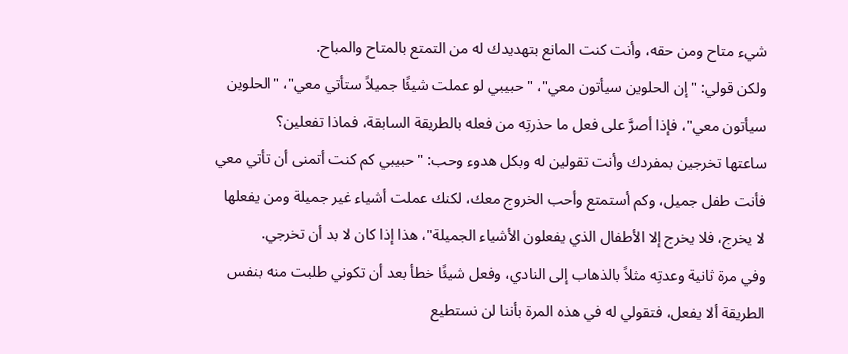شيء متاح ومن حقه، وأنت كنت المانع بتهديدك له من التمتع بالمتاح والمباح.
ولكن قولي: "إن الحلوين سيأتون معي"، "حبيبي لو عملت شيئًا جميلاً ستأتي معي"، "الحلوين سيأتون معي"، فإذا أصرَّ على فعل ما حذرتِه من فعله بالطريقة السابقة، فماذا تفعلين؟
ساعتها تخرجين بمفردك وأنت تقولين له وبكل هدوء وحب: "حبيبي كم كنت أتمنى أن تأتي معي فأنت طفل جميل، وكم أستمتع وأحب الخروج معك، لكنك عملت أشياء غير جميلة ومن يفعلها لا يخرج، فلا يخرج إلا الأطفال الذي يفعلون الأشياء الجميلة"، هذا إذا كان لا بد أن تخرجي.
وفي مرة ثانية وعدتِه مثلاً بالذهاب إلى النادي، وفعل شيئًا خطأ بعد أن تكوني طلبت منه بنفس الطريقة ألا يفعل، فتقولي له في هذه المرة بأننا لن نستطيع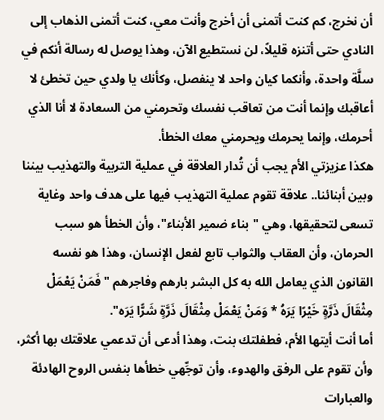أن نخرج، كم كنت أتمنى أن أخرج وأنت معي، كنت أتمنى الذهاب إلى النادي حتى أتنزه قليلاً، لن نستطيع الآن، وهذا يوصل له رسالة أنكم في سلَّة واحدة، وأنكما كيان واحد لا ينفصل، وكأنك يا ولدي حين تخطئ لا أعاقبك وإنما أنت من تعاقب نفسك وتحرمني من السعادة لا أنا الذي أحرمك، وإنما يحرمك ويحرمني معك الخطأ.
هكذا عزيزتي الأم يجب أن تُدار العلاقة في عملية التربية والتهذيب بيننا وبين أبنائنا.. علاقة تقوم عملية التهذيب فيها على هدف واحد وغاية تسعى لتحقيقها، وهي "بناء ضمير الأبناء"، وأن الخطأ هو سبب الحرمان، وأن العقاب والثواب تابع لفعل الإنسان، وهذا هو نفسه القانون الذي يعامل الله به كل البشر بارهم وفاجرهم "فَمَنْ يَعْمَلْ مِثْقَالَ ذَرَّةٍ خَيْرًا يَرَهُ * وَمَنْ يَعْمَلْ مِثْقَالَ ذَرَّةٍ شَرًّا يَرَه".
أما أنت أيتها الأم، فطفلتك بنت، وهذا أدعى أن تدعمي علاقتك بها أكثر، وأن تقوم على الرفق والهدوء، وأن توجِّهي خطأها بنفس الروح الهادئة والعبارات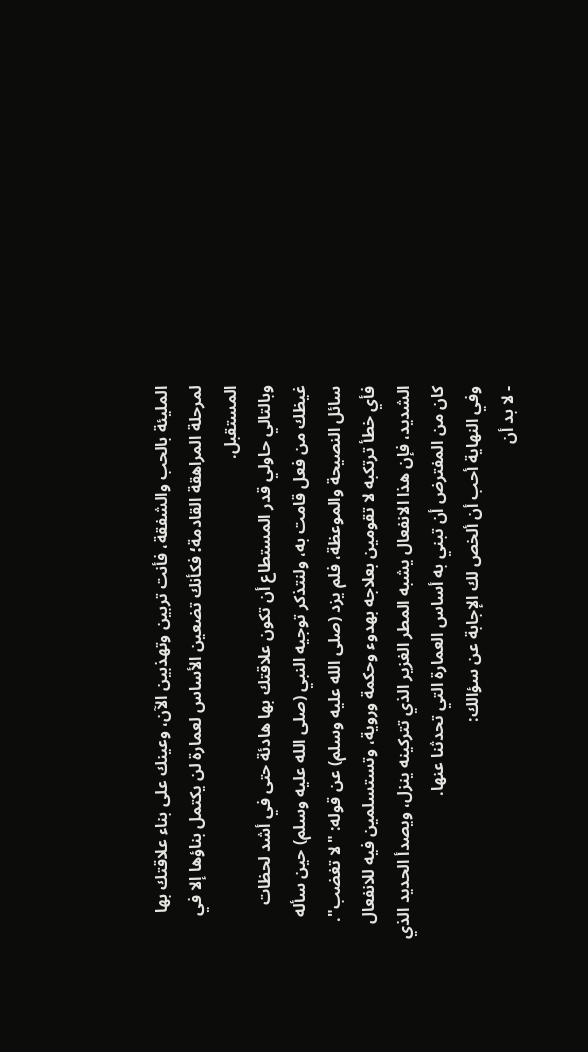المليئة بالحب والشفقة، فأنت تربين وتهذبين الآن، وعينك على بناء علاقتك بها لمرحلة المراهقة القادمة؛ فكأنك تضعين الأساس لعمارة لن يكتمل بناؤها إلا في المستقبل.
وبالتالي حاولي قدر المستطاع أن تكون علاقتك بها هادئة حتى في أشد لحظات غيظك من فعل قامت به، ولنتذكر توجيه النبي (صلى الله عليه وسلم) حين سأله سائل النصيحة والموعظة، فلم يزد (صلى الله عليه وسلم) عن قوله: "لا تغضب". فأي خطأ ترتكبه لا تقومين بعلاجه بهدوء وحكمة وروية، وتستسلمين فيه للانفعال الشديد، فإن هذا الانفعال يشبه المطر الغزير الذي تتركينه ينزل، ويصدأ الحديد الذي كان من المفترض أن تبني به أساس العمارة التي تحدثنا عنها.
وفي النهاية أحب أن ألخص لك الإجابة عن سؤالك:
- لا بد أن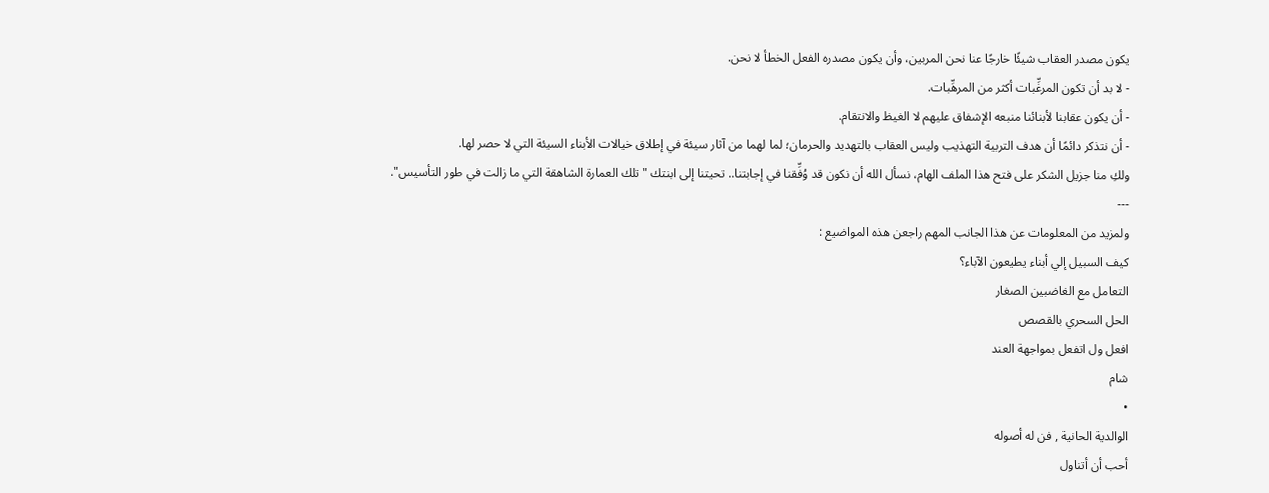يكون مصدر العقاب شيئًا خارجًا عنا نحن المربين، وأن يكون مصدره الفعل الخطأ لا نحن.
- لا بد أن تكون المرغِّبات أكثر من المرهِّبات.
- أن يكون عقابنا لأبنائنا منبعه الإشفاق عليهم لا الغيظ والانتقام.
- أن نتذكر دائمًا أن هدف التربية التهذيب وليس العقاب بالتهديد والحرمان؛ لما لهما من آثار سيئة في إطلاق خيالات الأبناء السيئة التي لا حصر لها.
ولكِ منا جزيل الشكر على فتح هذا الملف الهام، نسأل الله أن نكون قد وُفِّقنا في إجابتنا.. تحيتنا إلى ابنتك "تلك العمارة الشاهقة التي ما زالت في طور التأسيس".
---
ولمزيد من المعلومات عن هذا الجانب المهم راجعن هذه المواضيع :
كيف السبيل إلي أبناء يطيعون الآباء؟
التعامل مع الغاضبين الصغار
الحل السحري بالقصص
افعل ول اتفعل بمواجهة العند
شام
•
الوالدية الحانية , فن له أصوله
أحب أن أتناول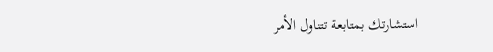استشارتك بمتابعة تتناول الأمر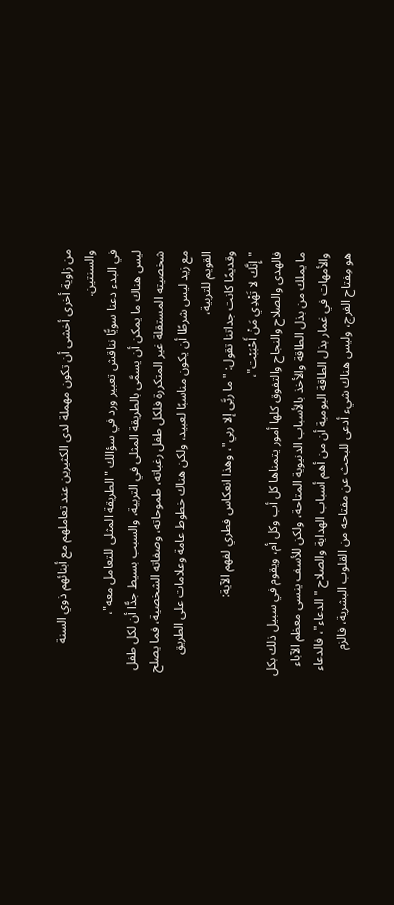من زاوية أخرى أخشى أن تكون مهملة لدى الكثيرين عند تعاملهم مع أبنائهم ذوي السنة والسنتين.
في البدء دعنا سويًّا نناقش تعبير ورد في سؤالك "الطريقة المثلى للتعامل معه"،
ليس هناك ما يمكن أن يسمَّى بالطريقة المثلى في التربية، والسبب بسيط جدًّا أن لكل طفل شخصيته المستقلة غير المتكررة فلكل طفل رغباته، طموحاته، وصفاته الشخصية، فما يصلح مع زيد ليس شرطًا أن يكون مناسبًا لعبيد، ولكن هناك خطوط عامة وعلامات على الطريق القويم للتربية،
وقديمًا كانت جداتنا تقول: "ما ربَّى إلا ربي"، وهذا انعكاس فطري لفهم الآية:
"إِنَّك لا تَهْدِي مَنْ أَحْبَبْت"،
فالهدى والصلاح والنجاح والتفوق كلها أمور يتمناها كل أب وكل أم، ويقوم في سبيل ذلك بكل ما يملك من بذل الطاقة والأخذ بالأسباب الدنيوية المتاحة، ولكن للأسف ينسى معظم الآباء والأمهات في غمار بذل الطاقة اليومية أن من أهم أسباب الهداية والصلاح "الدعاء"، فالدعاء هو مِفتاح الفرج، وليس هناك شيء أدعى للبحث عن مفتاحه من القلوب البشرية، فالزم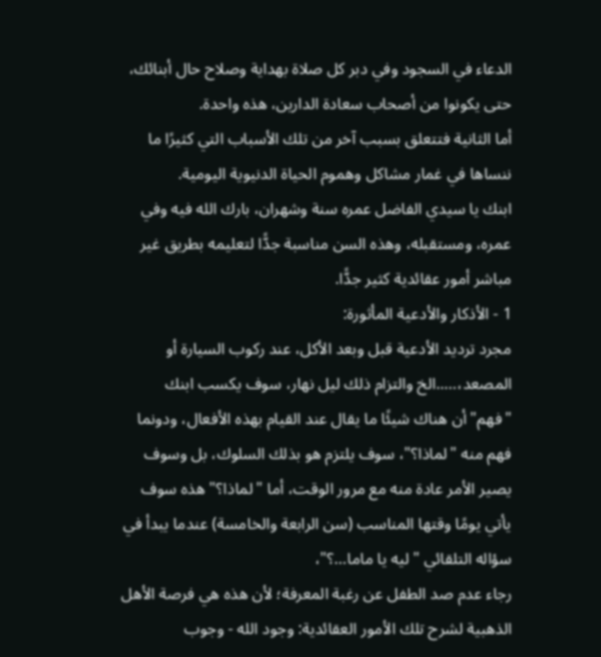الدعاء في السجود وفي دبر كل صلاة بهداية وصلاح حال أبنائك، حتى يكونوا من أصحاب سعادة الدارين، هذه واحدة.
أما الثانية فتتعلق بسبب آخر من تلك الأسباب التي كثيرًا ما ننساها في غمار مشاكل وهموم الحياة الدنيوية اليومية.
ابنك يا سيدي الفاضل عمره سنة وشهران، بارك الله فيه وفي عمره، ومستقبله، وهذه السن مناسبة جدًّا لتعليمه بطريق غير مباشر أمور عقائدية كثير جدًّا.
1 - الأذكار والأدعية المأثورة:
مجرد ترديد الأدعية قبل وبعد الأكل، عند ركوب السيارة أو المصعد،…..الخ والتزام ذلك ليل نهار، سوف يكسب ابنك "فهم" أن هناك شيئًا ما يقال عند القيام بهذه الأفعال، ودونما فهم منه "لماذا؟"، سوف يلتزم هو بذلك السلوك، بل وسوف يصير الأمر عادة منه مع مرور الوقت، أما "لماذا؟" هذه سوف يأتي يومًا وقتها المناسب (سن الرابعة والخامسة) عندما يبدأ في سؤاله التلقائي "ليه يا ماما…؟"،
رجاء عدم صد الطفل عن رغبة المعرفة؛ لأن هذه هي فرصة الأهل الذهبية لشرح تلك الأمور العقائدية: وجود الله - وجوب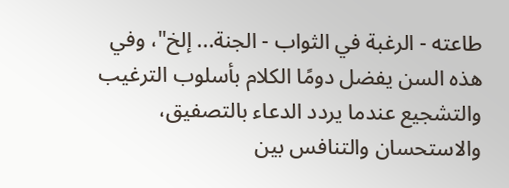طاعته - الرغبة في الثواب - الجنة... إلخ"، وفي هذه السن يفضل دومًا الكلام بأسلوب الترغيب والتشجيع عندما يردد الدعاء بالتصفيق، والاستحسان والتنافس بين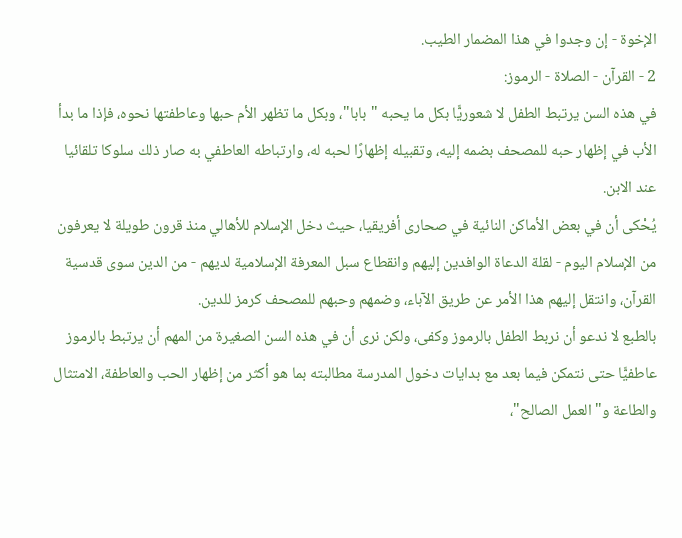الإخوة - إن وجدوا في هذا المضمار الطيب.
2 - القرآن - الصلاة - الرموز:
في هذه السن يرتبط الطفل لا شعوريًّا بكل ما يحبه "بابا"، وبكل ما تظهر الأم حبها وعاطفتها نحوه، فإذا ما بدأ الأب في إظهار حبه للمصحف بضمه إليه، وتقبيله إظهارًا لحبه له، وارتباطه العاطفي به صار ذلك سلوكا تلقائيا عند الابن.
يُحْكى أن في بعض الأماكن النائية في صحارى أفريقيا، حيث دخل الإسلام للأهالي منذ قرون طويلة لا يعرفون من الإسلام اليوم - لقلة الدعاة الوافدين إليهم وانقطاع سبل المعرفة الإسلامية لديهم - من الدين سوى قدسية القرآن، وانتقل إليهم هذا الأمر عن طريق الآباء، وضمهم وحبهم للمصحف كرمز للدين.
بالطبع لا ندعو أن نربط الطفل بالرموز وكفى، ولكن نرى أن في هذه السن الصغيرة من المهم أن يرتبط بالرموز عاطفيًّا حتى نتمكن فيما بعد مع بدايات دخول المدرسة مطالبته بما هو أكثر من إظهار الحب والعاطفة، الامتثال والطاعة و"العمل الصالح"،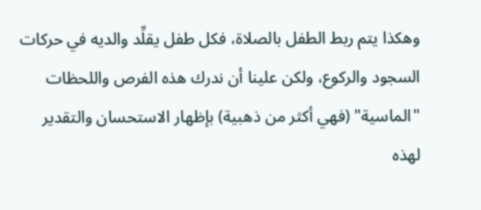وهكذا يتم ربط الطفل بالصلاة، فكل طفل يقلِّد والديه في حركات السجود والركوع، ولكن علينا أن ندرك هذه الفرص واللحظات "الماسية" (فهي أكثر من ذهبية) بإظهار الاستحسان والتقدير لهذه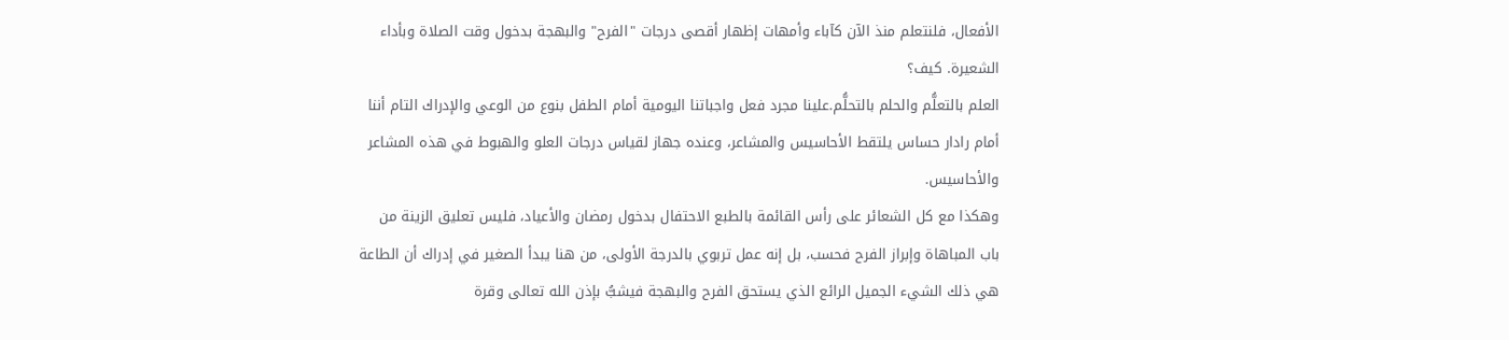الأفعال، فلنتعلم منذ الآن كآباء وأمهات إظهار أقصى درجات "الفرح" والبهجة بدخول وقت الصلاة وبأداء الشعيرة. كيف؟
العلم بالتعلُّم والحلم بالتحلُّم.علينا مجرد فعل واجباتنا اليومية أمام الطفل بنوع من الوعي والإدراك التام أننا أمام رادار حساس يلتقط الأحاسيس والمشاعر، وعنده جهاز لقياس درجات العلو والهبوط في هذه المشاعر والأحاسيس.
وهكذا مع كل الشعائر على رأس القائمة بالطبع الاحتفال بدخول رمضان والأعياد، فليس تعليق الزينة من باب المباهاة وإبراز الفرح فحسب، بل إنه عمل تربوي بالدرجة الأولى، من هنا يبدأ الصغير في إدراك أن الطاعة هي ذلك الشيء الجميل الرائع الذي يستحق الفرح والبهجة فيشبُّ بإذن الله تعالى وقرة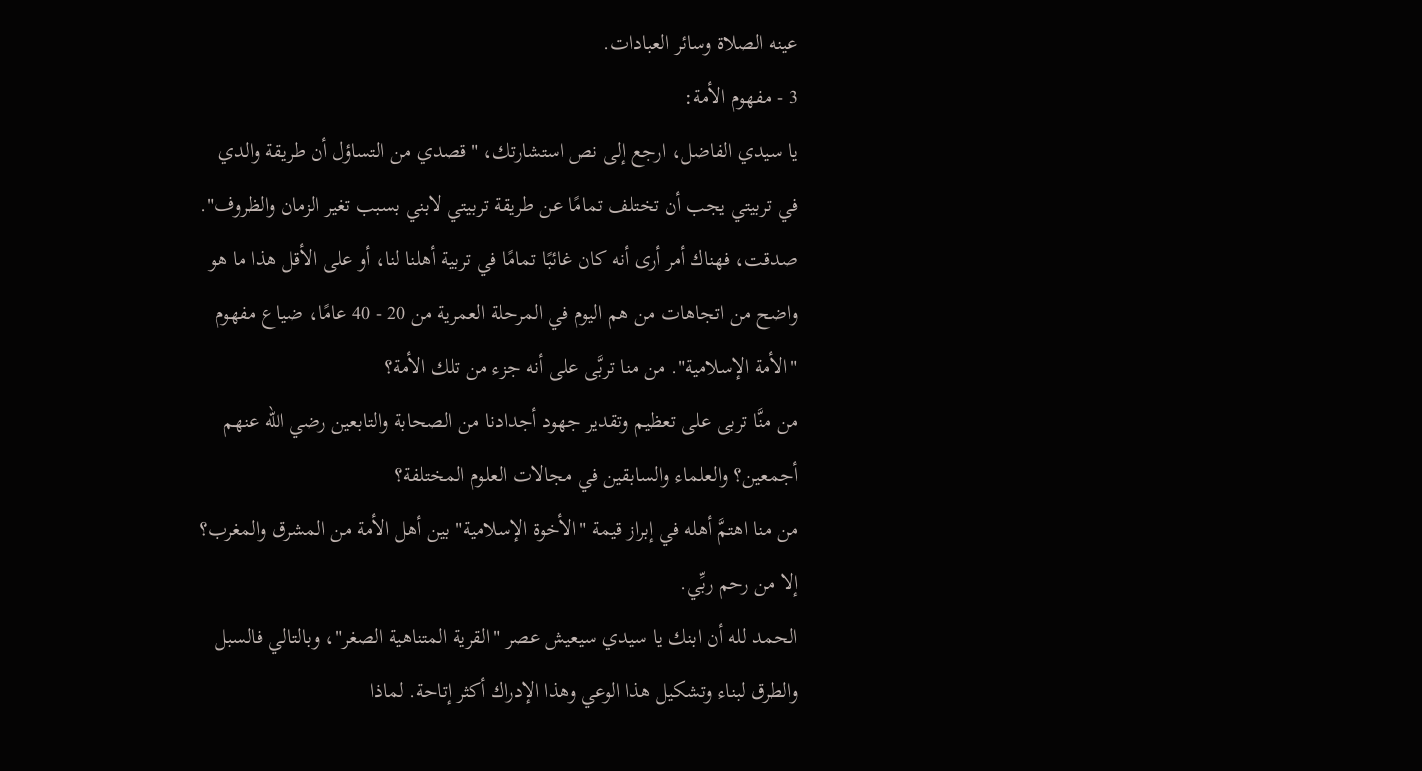عينه الصلاة وسائر العبادات.
3 - مفهوم الأمة:
يا سيدي الفاضل، ارجع إلى نص استشارتك، "قصدي من التساؤل أن طريقة والدي في تربيتي يجب أن تختلف تمامًا عن طريقة تربيتي لابني بسبب تغير الزمان والظروف".
صدقت، فهناك أمر أرى أنه كان غائبًا تمامًا في تربية أهلنا لنا، أو على الأقل هذا ما هو واضح من اتجاهات من هم اليوم في المرحلة العمرية من 20 - 40 عامًا، ضياع مفهوم "الأمة الإسلامية". من منا تربَّى على أنه جزء من تلك الأمة؟
من منَّا تربى على تعظيم وتقدير جهود أجدادنا من الصحابة والتابعين رضي الله عنهم أجمعين؟ والعلماء والسابقين في مجالات العلوم المختلفة؟
من منا اهتمَّ أهله في إبراز قيمة "الأخوة الإسلامية" بين أهل الأمة من المشرق والمغرب؟
إلا من رحم ربِّي.
الحمد لله أن ابنك يا سيدي سيعيش عصر "القرية المتناهية الصغر"، وبالتالي فالسبل والطرق لبناء وتشكيل هذا الوعي وهذا الإدراك أكثر إتاحة. لماذا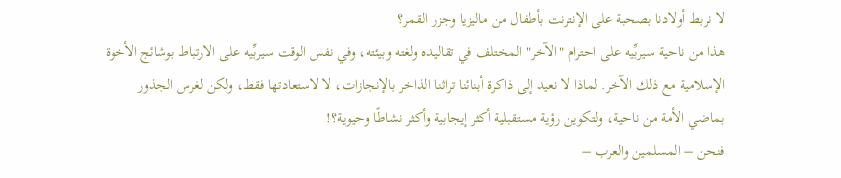لا نربط أولادنا بصحبة على الإنترنت بأطفال من ماليزيا وجزر القمر؟
هذا من ناحية سيربِّيه على احترام "الآخر" المختلف في تقاليده ولغته وبيئته، وفي نفس الوقت سيربِّيه على الارتباط بوشائج الأخوة الإسلامية مع ذلك الآخر. لماذا لا نعيد إلى ذاكرة أبنائنا تراثنا الذاخر بالإنجازات، لا لاستعادتها فقط، ولكن لغرس الجذور بماضي الأمة من ناحية، ولتكوين رؤية مستقبلية أكثر إيجابية وأكثر نشاطًا وحيوية؟!
فنحن – المسلمين والعرب –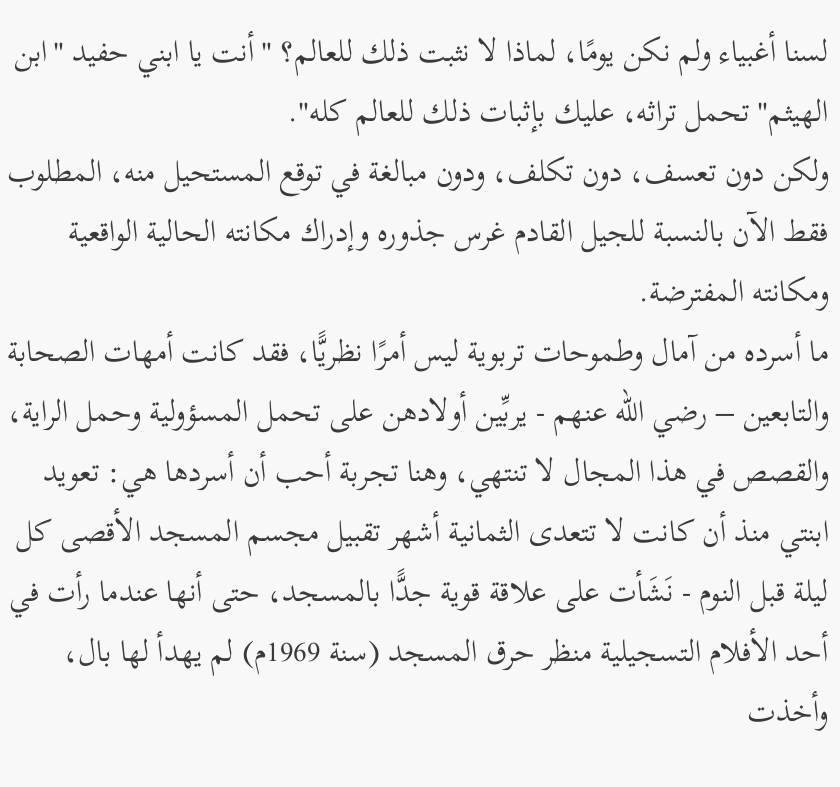لسنا أغبياء ولم نكن يومًا، لماذا لا نثبت ذلك للعالم؟ "أنت يا ابني حفيد "ابن الهيثم" تحمل تراثه، عليك بإثبات ذلك للعالم كله".
ولكن دون تعسف، دون تكلف، ودون مبالغة في توقع المستحيل منه، المطلوب فقط الآن بالنسبة للجيل القادم غرس جذوره وإدراك مكانته الحالية الواقعية ومكانته المفترضة.
ما أسرده من آمال وطموحات تربوية ليس أمرًا نظريًّا، فقد كانت أمهات الصحابة والتابعين – رضي الله عنهم - يربِّين أولادهن على تحمل المسؤولية وحمل الراية، والقصص في هذا المجال لا تنتهي، وهنا تجربة أحب أن أسردها هي: تعويد ابنتي منذ أن كانت لا تتعدى الثمانية أشهر تقبيل مجسم المسجد الأقصى كل ليلة قبل النوم - نَشَأت على علاقة قوية جدًّا بالمسجد، حتى أنها عندما رأت في أحد الأفلام التسجيلية منظر حرق المسجد (سنة 1969م) لم يهدأ لها بال، وأخذت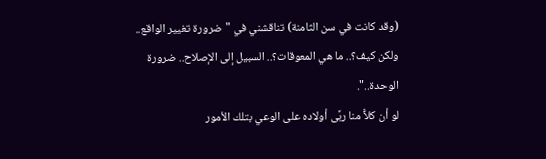(وقد كانت في سن الثامنة) تناقشني في "ضرورة تغيير الواقع.. ولكن كيف؟.. ما هي المعوقات؟.. السبيل إلى الإصلاح.. ضرورة الوحدة..".
لو أن كلاًّ منا ربَّى أولاده على الوعي بتلك الأمور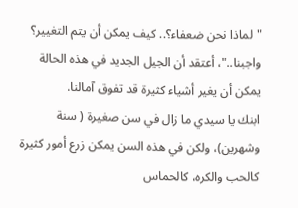"لماذا نحن ضعفاء؟.. كيف يمكن أن يتم التغيير؟ واجبنا.."، أعتقد أن الجيل الجديد في هذه الحالة يمكن أن يغير أشياء كثيرة قد تفوق آمالنا.
ابنك يا سيدي ما زال في سن صغيرة ( سنة وشهرين)، ولكن في هذه السن يمكن زرع أمور كثيرة كالحب والكره، كالحماس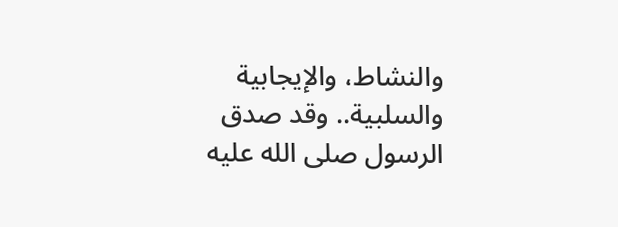والنشاط، والإيجابية والسلبية.. وقد صدق الرسول صلى الله عليه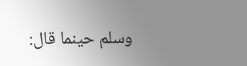وسلم حينما قال: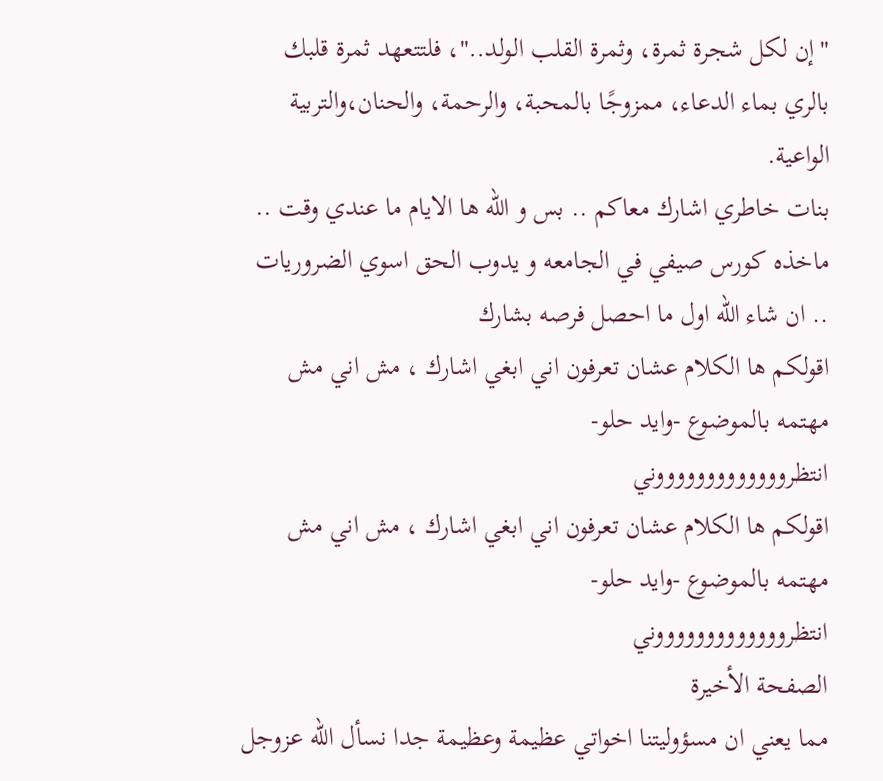"إن لكل شجرة ثمرة، وثمرة القلب الولد.."، فلتتعهد ثمرة قلبك بالري بماء الدعاء، ممزوجًا بالمحبة، والرحمة، والحنان،والتربية الواعية.
بنات خاطري اشارك معاكم .. بس و الله ها الايام ما عندي وقت .. ماخذه كورس صيفي في الجامعه و يدوب الحق اسوي الضروريات .. ان شاء الله اول ما احصل فرصه بشارك
اقولكم ها الكلام عشان تعرفون اني ابغي اشارك ، مش اني مش مهتمه بالموضوع -وايد حلو-
انتظروووووووووووووني
اقولكم ها الكلام عشان تعرفون اني ابغي اشارك ، مش اني مش مهتمه بالموضوع -وايد حلو-
انتظروووووووووووووني
الصفحة الأخيرة
مما يعني ان مسؤوليتنا اخواتي عظيمة وعظيمة جدا نسأل الله عزوجل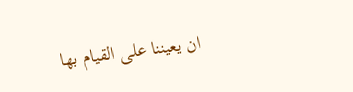ان يعيننا على القيام بها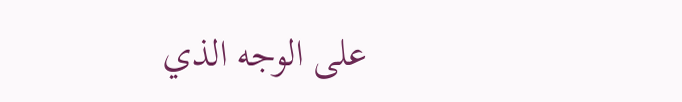على الوجه الذي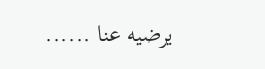يرضيه عنا ......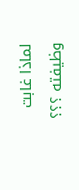لماذا غابت وظيفته ؟؟؟